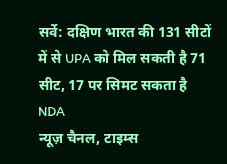सर्वे: दक्षिण भारत की 131 सीटों में से UPA को मिल सकती है 71 सीट, 17 पर सिमट सकता है NDA
न्यूज़ चैनल, टाइम्स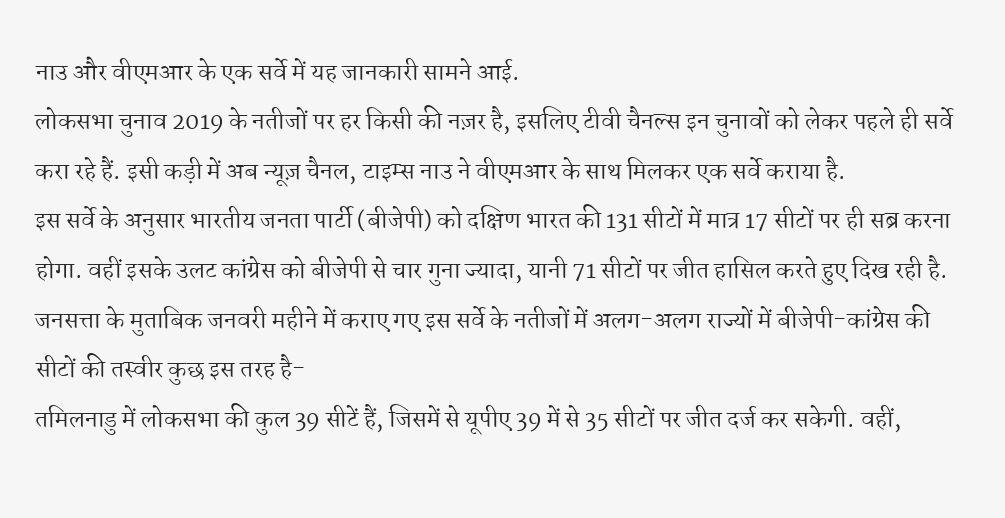नाउ और वीएमआर के एक सर्वे में यह जानकारी सामने आई.
लोकसभा चुनाव 2019 के नतीजों पर हर किसी की नज़र है, इसलिए टीवी चैनल्स इन चुनावों को लेकर पहले ही सर्वे करा रहे हैं. इसी कड़ी में अब न्यूज़ चैनल, टाइम्स नाउ ने वीएमआर के साथ मिलकर एक सर्वे कराया है.
इस सर्वे के अनुसार भारतीय जनता पार्टी (बीजेपी) को दक्षिण भारत की 131 सीटों में मात्र 17 सीटों पर ही सब्र करना होगा. वहीं इसके उलट कांग्रेस को बीजेपी से चार गुना ज्यादा, यानी 71 सीटों पर जीत हासिल करते हुए दिख रही है. जनसत्ता के मुताबिक जनवरी महीने में कराए गए इस सर्वे के नतीजों में अलग-अलग राज्यों में बीजेपी-कांग्रेस की सीटों की तस्वीर कुछ इस तरह है-
तमिलनाडु में लोकसभा की कुल 39 सीटें हैं, जिसमें से यूपीए 39 में से 35 सीटों पर जीत दर्ज कर सकेगी. वहीं,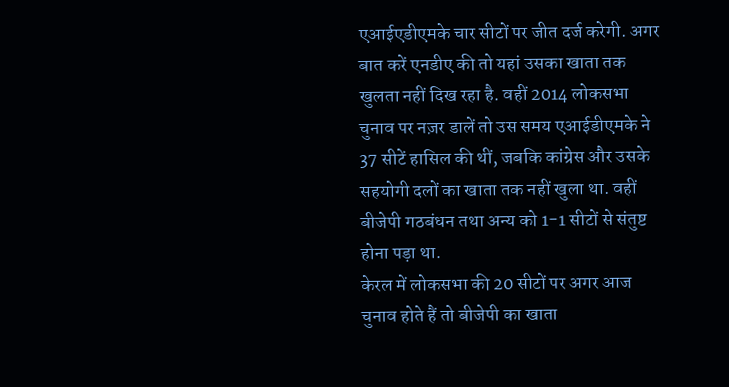एआईएडीएमके चार सीटों पर जीत दर्ज करेगी. अगर बात करें एनडीए की तो यहां उसका खाता तक खुलता नहीं दिख रहा है. वहीं 2014 लोकसभा चुनाव पर नज़र डालें तो उस समय एआईडीएमके ने 37 सीटें हासिल की थीं, जबकि कांग्रेस और उसके सहयोगी दलों का खाता तक नहीं खुला था. वहीं बीजेपी गठबंधन तथा अन्य को 1-1 सीटों से संतुष्ट होना पड़ा था.
केरल में लोकसभा की 20 सीटों पर अगर आज चुनाव होते हैं तो बीजेपी का खाता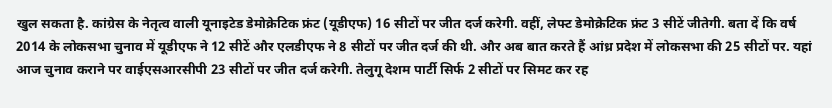खुल सकता है. कांग्रेस के नेतृत्व वाली यूनाइटेड डेमोक्रेटिक फ्रंट (यूडीएफ) 16 सीटों पर जीत दर्ज करेगी. वहीं, लेफ्ट डेमोक्रेटिक फ्रंट 3 सीटें जीतेगी. बता दें कि वर्ष 2014 के लोकसभा चुनाव में यूडीएफ ने 12 सीटें और एलडीएफ ने 8 सीटों पर जीत दर्ज की थी. और अब बात करते हैं आंध्र प्रदेश में लोकसभा की 25 सीटों पर. यहां आज चुनाव कराने पर वाईएसआरसीपी 23 सीटों पर जीत दर्ज करेगी. तेलुगू देशम पार्टी सिर्फ 2 सीटों पर सिमट कर रह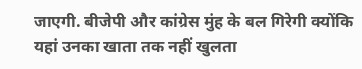जाएगी. बीजेपी और कांग्रेस मुंह के बल गिरेगी क्योंकि यहां उनका खाता तक नहीं खुलता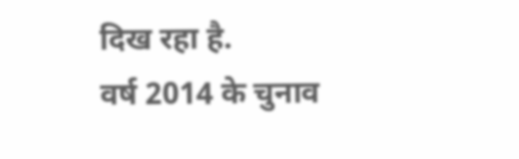दिख रहा है.
वर्ष 2014 के चुनाव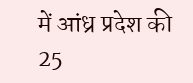में आंध्र प्रदेश की 25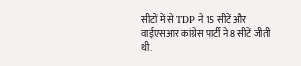सीटों में से TDP ने 15 सीटें और वाईएसआर कांग्रेस पार्टी ने 8 सीटें जीती थी.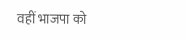वहीं भाजपा को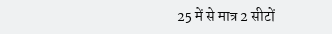25 में से मात्र 2 सीटों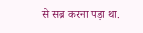से सब्र करना पड़ा था.